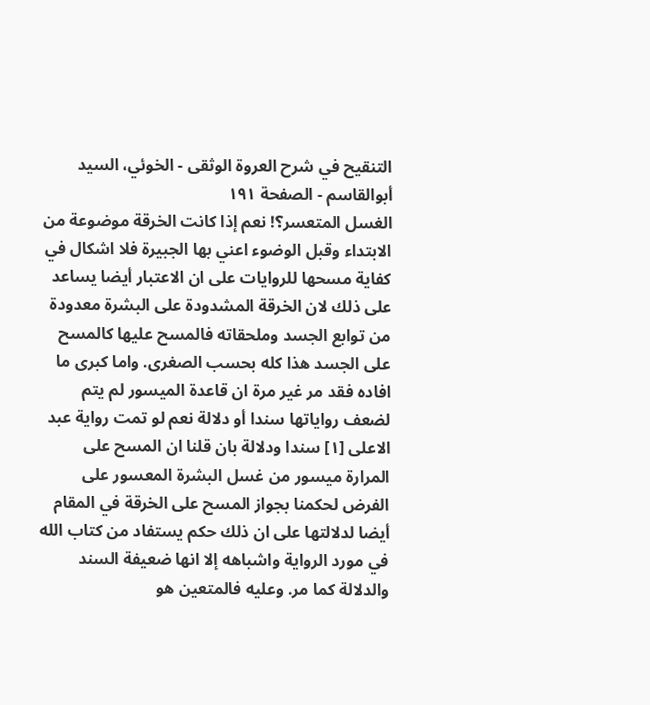التنقيح في شرح العروة الوثقى - الخوئي، السيد أبوالقاسم - الصفحة ١٩١
الغسل المتعسر؟! نعم إذا كانت الخرقة موضوعة من الابتداء وقبل الوضوء اعني بها الجبيرة فلا اشكال في كفاية مسحها للروايات على ان الاعتبار أيضا يساعد على ذلك لان الخرقة المشدودة على البشرة معدودة من توابع الجسد وملحقاته فالمسح عليها كالمسح على الجسد هذا كله بحسب الصغرى. واما كبرى ما افاده فقد مر غير مرة ان قاعدة الميسور لم يتم لضعف رواياتها سندا أو دلالة نعم لو تمت رواية عبد الاعلى [١] سندا ودلالة بان قلنا ان المسح على المرارة ميسور من غسل البشرة المعسور على الفرض لحكمنا بجواز المسح على الخرقة في المقام أيضا لدلالتها على ان ذلك حكم يستفاد من كتاب الله في مورد الرواية واشباهه إلا انها ضعيفة السند والدلالة كما مر. وعليه فالمتعين هو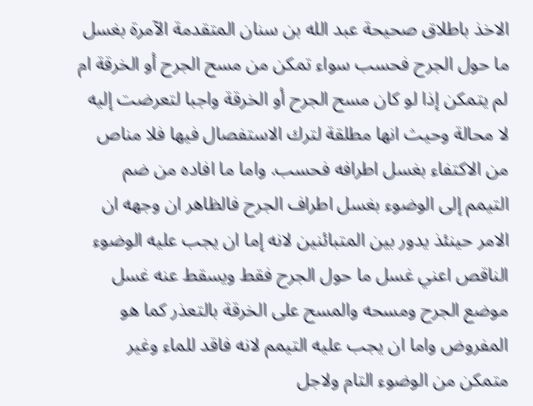الاخذ باطلاق صحيحة عبد الله بن سنان المتقدمة الآمرة بغسل ما حول الجرح فحسب سواء تمكن من مسح الجرح أو الخرقة ام لم يتمكن إذا لو كان مسح الجرح أو الخرقة واجبا لتعرضت إليه لا محالة وحيث انها مطلقة لترك الاستفصال فيها فلا مناص من الاكتفاء بغسل اطرافه فحسب. واما ما افاده من ضم التيمم إلى الوضوء بغسل اطراف الجرح فالظاهر ان وجهه ان الامر حينئذ يدور بين المتبائنين لانه إما ان يجب عليه الوضوء الناقص اعني غسل ما حول الجرح فقط ويسقط عنه غسل موضع الجرح ومسحه والمسح على الخرقة بالتعذر كما هو المفروض واما ان يجب عليه التيمم لانه فاقد للماء وغير متمكن من الوضوء التام ولاجل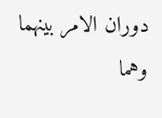دوران الامر بينهما وهما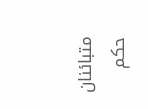متبائنان حكم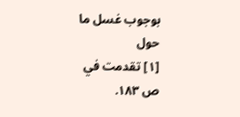بوجوب غسل ما حول
[١] تقدمت في ص ١٨٣.